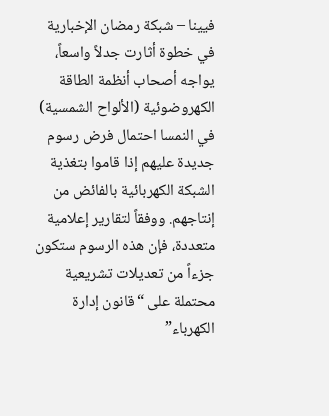فيينا – شبكة رمضان الإخبارية
في خطوة أثارت جدلاً واسعاً، يواجه أصحاب أنظمة الطاقة الكهروضوئية (الألواح الشمسية) في النمسا احتمال فرض رسوم جديدة عليهم إذا قاموا بتغذية الشبكة الكهربائية بالفائض من إنتاجهم. ووفقاً لتقارير إعلامية متعددة، فإن هذه الرسوم ستكون جزءاً من تعديلات تشريعية محتملة على “قانون إدارة الكهرباء”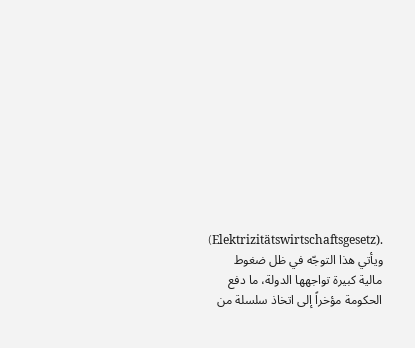(Elektrizitätswirtschaftsgesetz).
ويأتي هذا التوجّه في ظل ضغوط مالية كبيرة تواجهها الدولة، ما دفع الحكومة مؤخراً إلى اتخاذ سلسلة من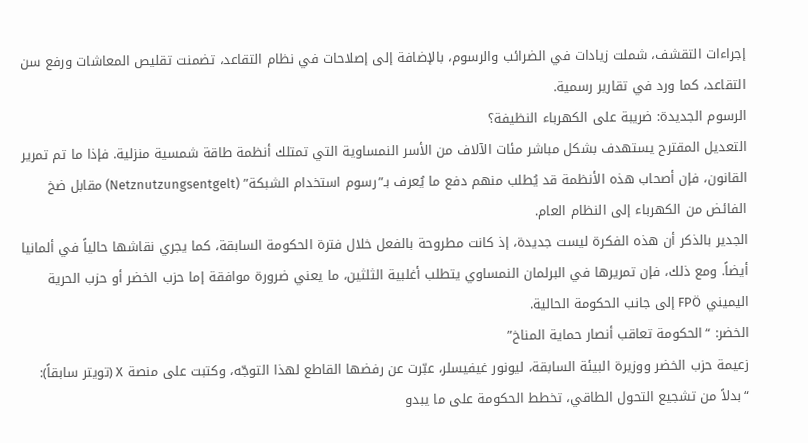إجراءات التقشف، شملت زيادات في الضرائب والرسوم، بالإضافة إلى إصلاحات في نظام التقاعد، تضمنت تقليص المعاشات ورفع سن التقاعد، كما ورد في تقارير رسمية.
الرسوم الجديدة: ضريبة على الكهرباء النظيفة؟
التعديل المقترح يستهدف بشكل مباشر مئات الآلاف من الأسر النمساوية التي تمتلك أنظمة طاقة شمسية منزلية. فإذا ما تم تمرير القانون، فإن أصحاب هذه الأنظمة قد يُطلب منهم دفع ما يُعرف بـ”رسوم استخدام الشبكة” (Netznutzungsentgelt) مقابل ضخ الفائض من الكهرباء إلى النظام العام.
الجدير بالذكر أن هذه الفكرة ليست جديدة، إذ كانت مطروحة بالفعل خلال فترة الحكومة السابقة، كما يجري نقاشها حالياً في ألمانيا أيضاً. ومع ذلك، فإن تمريرها في البرلمان النمساوي يتطلب أغلبية الثلثين، ما يعني ضرورة موافقة إما حزب الخضر أو حزب الحرية اليميني FPÖ إلى جانب الحكومة الحالية.
الخضر: “الحكومة تعاقب أنصار حماية المناخ”
زعيمة حزب الخضر ووزيرة البيئة السابقة، ليونور غيفيسلر، عبّرت عن رفضها القاطع لهذا التوجّه، وكتبت على منصة X (تويتر سابقاً):
“بدلاً من تشجيع التحول الطاقي، تخطط الحكومة على ما يبدو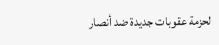لحزمة عقوبات جديدة ضد أنصار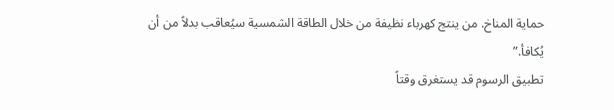حماية المناخ. من ينتج كهرباء نظيفة من خلال الطاقة الشمسية سيُعاقب بدلاً من أن يُكافأ.”
تطبيق الرسوم قد يستغرق وقتاً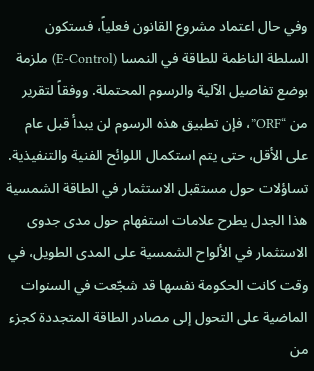وفي حال اعتماد مشروع القانون فعلياً، فستكون السلطة الناظمة للطاقة في النمسا (E-Control) ملزمة بوضع تفاصيل الآلية والرسوم المحتملة. ووفقاً لتقرير من “ORF”، فإن تطبيق هذه الرسوم لن يبدأ قبل عام على الأقل، حتى يتم استكمال اللوائح الفنية والتنفيذية.
تساؤلات حول مستقبل الاستثمار في الطاقة الشمسية
هذا الجدل يطرح علامات استفهام حول مدى جدوى الاستثمار في الألواح الشمسية على المدى الطويل، في وقت كانت الحكومة نفسها قد شجّعت في السنوات الماضية على التحول إلى مصادر الطاقة المتجددة كجزء من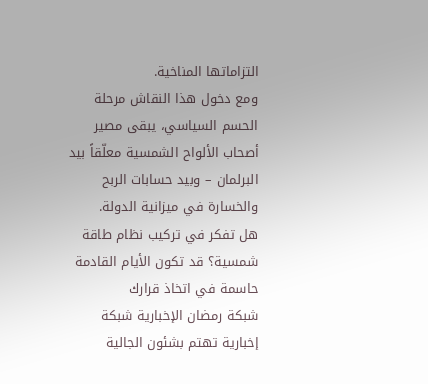التزاماتها المناخية.
ومع دخول هذا النقاش مرحلة الحسم السياسي، يبقى مصير أصحاب الألواح الشمسية معلّقاً بيد البرلمان – وبيد حسابات الربح والخسارة في ميزانية الدولة.
هل تفكر في تركيب نظام طاقة شمسية؟ قد تكون الأيام القادمة حاسمة في اتخاذ قرارك
شبكة رمضان الإخبارية شبكة إخبارية تهتم بشئون الجالية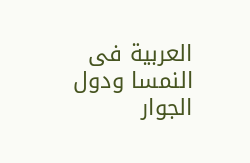العربية فى النمسا ودول الجوار